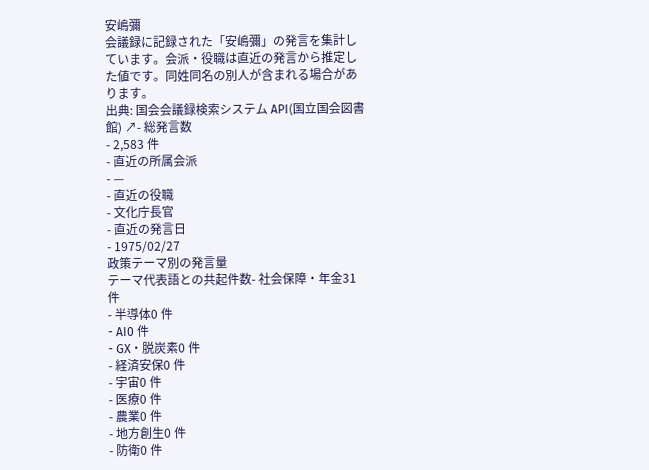安嶋彌
会議録に記録された「安嶋彌」の発言を集計しています。会派・役職は直近の発言から推定した値です。同姓同名の別人が含まれる場合があります。
出典: 国会会議録検索システム API(国立国会図書館) ↗- 総発言数
- 2,583 件
- 直近の所属会派
- —
- 直近の役職
- 文化庁長官
- 直近の発言日
- 1975/02/27
政策テーマ別の発言量
テーマ代表語との共起件数- 社会保障・年金31 件
- 半導体0 件
- AI0 件
- GX・脱炭素0 件
- 経済安保0 件
- 宇宙0 件
- 医療0 件
- 農業0 件
- 地方創生0 件
- 防衛0 件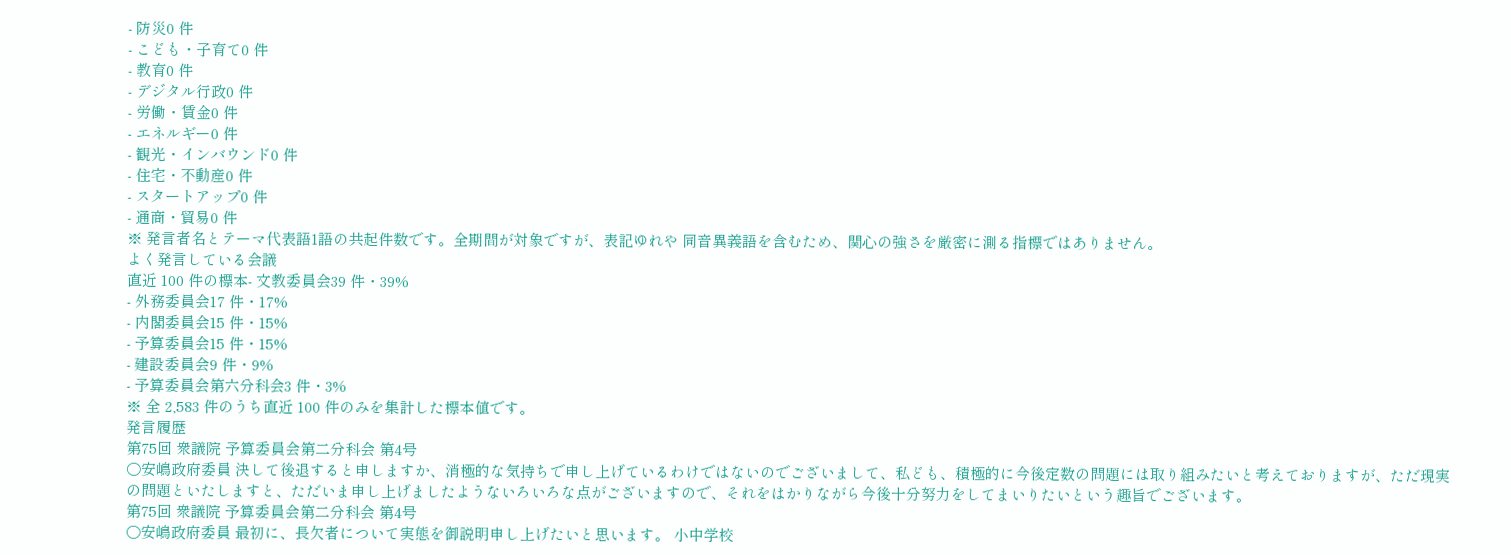- 防災0 件
- こども・子育て0 件
- 教育0 件
- デジタル行政0 件
- 労働・賃金0 件
- エネルギー0 件
- 観光・インバウンド0 件
- 住宅・不動産0 件
- スタートアップ0 件
- 通商・貿易0 件
※ 発言者名とテーマ代表語1語の共起件数です。全期間が対象ですが、表記ゆれや 同音異義語を含むため、関心の強さを厳密に測る指標ではありません。
よく発言している会議
直近 100 件の標本- 文教委員会39 件・39%
- 外務委員会17 件・17%
- 内閣委員会15 件・15%
- 予算委員会15 件・15%
- 建設委員会9 件・9%
- 予算委員会第六分科会3 件・3%
※ 全 2,583 件のうち直近 100 件のみを集計した標本値です。
発言履歴
第75回 衆議院 予算委員会第二分科会 第4号
○安嶋政府委員 決して後退すると申しますか、消極的な気持ちで申し上げているわけではないのでございまして、私ども、積極的に今後定数の問題には取り組みたいと考えておりますが、ただ現実の問題といたしますと、ただいま申し上げましたようないろいろな点がございますので、それをはかりながら今後十分努力をしてまいりたいという趣旨でございます。
第75回 衆議院 予算委員会第二分科会 第4号
○安嶋政府委員 最初に、長欠者について実態を御説明申し上げたいと思います。 小中学校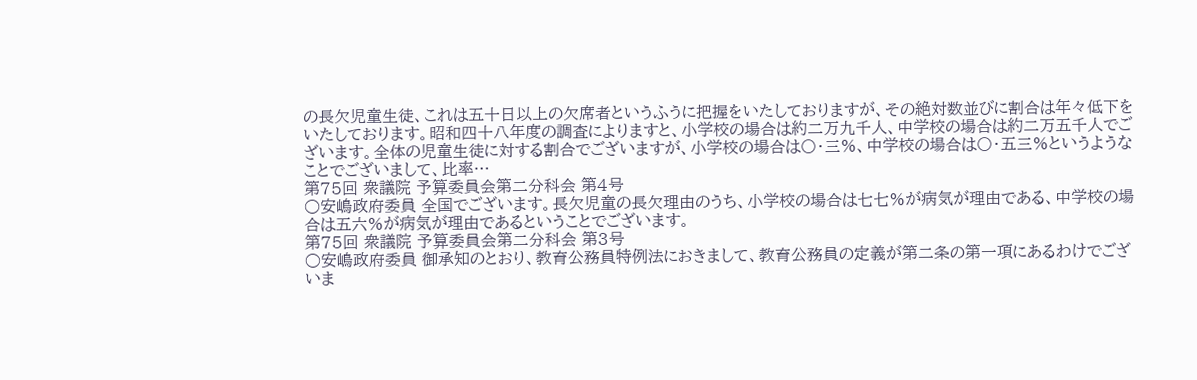の長欠児童生徒、これは五十日以上の欠席者というふうに把握をいたしておりますが、その絶対数並びに割合は年々低下をいたしております。昭和四十八年度の調査によりますと、小学校の場合は約二万九千人、中学校の場合は約二万五千人でございます。全体の児童生徒に対する割合でございますが、小学校の場合は〇・三%、中学校の場合は〇・五三%というようなことでございまして、比率…
第75回 衆議院 予算委員会第二分科会 第4号
○安嶋政府委員 全国でございます。長欠児童の長欠理由のうち、小学校の場合は七七%が病気が理由である、中学校の場合は五六%が病気が理由であるということでございます。
第75回 衆議院 予算委員会第二分科会 第3号
○安嶋政府委員 御承知のとおり、教育公務員特例法におきまして、教育公務員の定義が第二条の第一項にあるわけでございま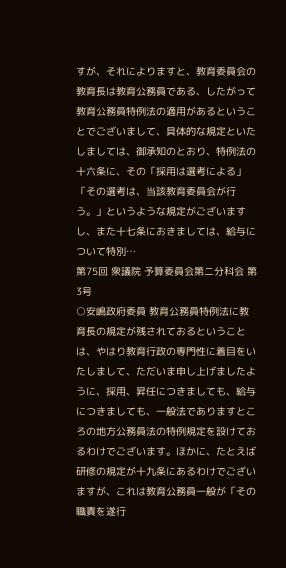すが、それによりますと、教育委員会の教育長は教育公務員である、したがって教育公務員特例法の適用があるということでございまして、具体的な規定といたしましては、御承知のとおり、特例法の十六条に、その「採用は選考による」「その選考は、当該教育委員会が行う。」というような規定がございますし、また十七条におきましては、給与について特別…
第75回 衆議院 予算委員会第二分科会 第3号
○安嶋政府委員 教育公務員特例法に教育長の規定が残されておるということは、やはり教育行政の専門性に着目をいたしまして、ただいま申し上げましたように、採用、昇任につきましても、給与につきましても、一般法でありますところの地方公務員法の特例規定を設けておるわけでございます。ほかに、たとえば研修の規定が十九条にあるわけでございますが、これは教育公務員一般が「その職責を遂行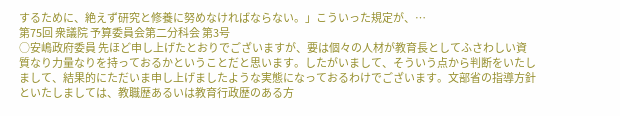するために、絶えず研究と修養に努めなければならない。」こういった規定が、…
第75回 衆議院 予算委員会第二分科会 第3号
○安嶋政府委員 先ほど申し上げたとおりでございますが、要は個々の人材が教育長としてふさわしい資質なり力量なりを持っておるかということだと思います。したがいまして、そういう点から判断をいたしまして、結果的にただいま申し上げましたような実態になっておるわけでございます。文部省の指導方針といたしましては、教職歴あるいは教育行政歴のある方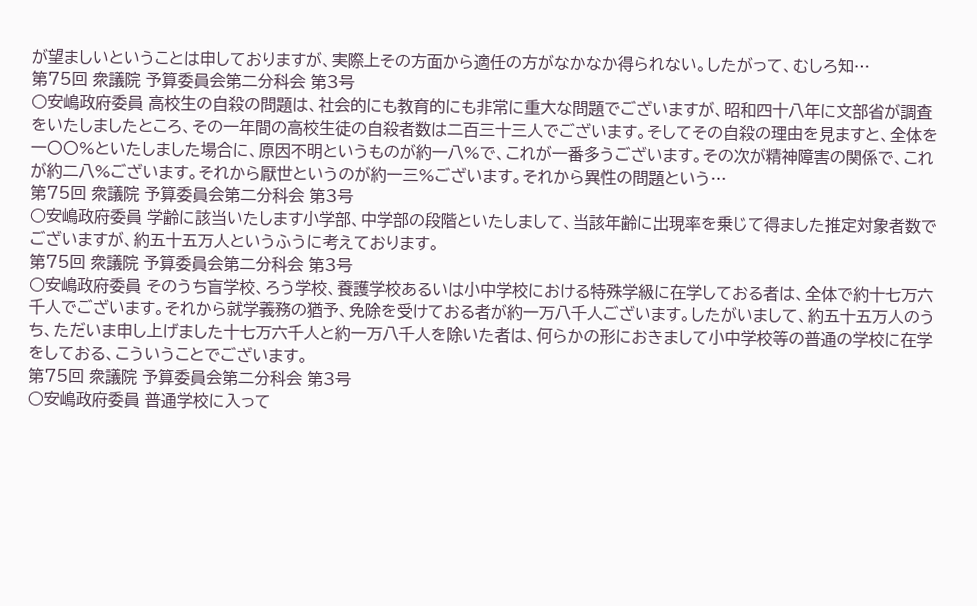が望ましいということは申しておりますが、実際上その方面から適任の方がなかなか得られない。したがって、むしろ知…
第75回 衆議院 予算委員会第二分科会 第3号
○安嶋政府委員 高校生の自殺の問題は、社会的にも教育的にも非常に重大な問題でございますが、昭和四十八年に文部省が調査をいたしましたところ、その一年間の高校生徒の自殺者数は二百三十三人でございます。そしてその自殺の理由を見ますと、全体を一〇〇%といたしました場合に、原因不明というものが約一八%で、これが一番多うございます。その次が精神障害の関係で、これが約二八%ございます。それから厭世というのが約一三%ございます。それから異性の問題という…
第75回 衆議院 予算委員会第二分科会 第3号
○安嶋政府委員 学齢に該当いたします小学部、中学部の段階といたしまして、当該年齢に出現率を乗じて得ました推定対象者数でございますが、約五十五万人というふうに考えております。
第75回 衆議院 予算委員会第二分科会 第3号
○安嶋政府委員 そのうち盲学校、ろう学校、養護学校あるいは小中学校における特殊学級に在学しておる者は、全体で約十七万六千人でございます。それから就学義務の猶予、免除を受けておる者が約一万八千人ございます。したがいまして、約五十五万人のうち、ただいま申し上げました十七万六千人と約一万八千人を除いた者は、何らかの形におきまして小中学校等の普通の学校に在学をしておる、こういうことでございます。
第75回 衆議院 予算委員会第二分科会 第3号
○安嶋政府委員 普通学校に入って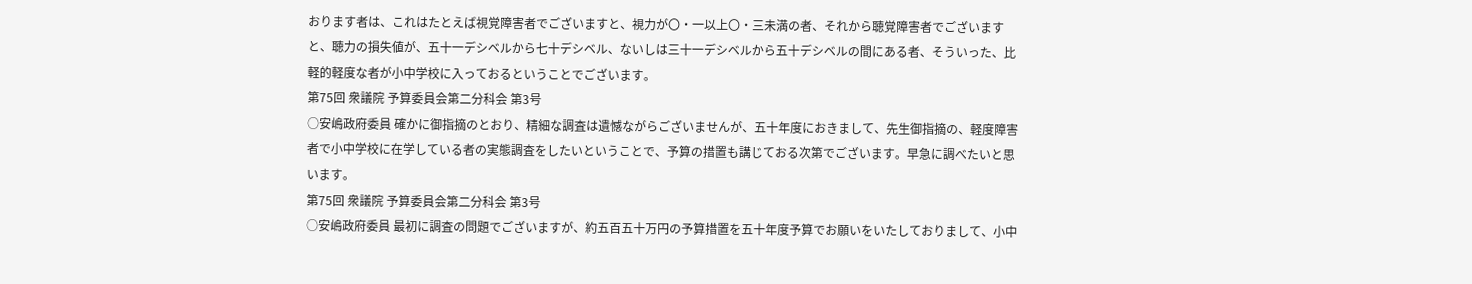おります者は、これはたとえば視覚障害者でございますと、視力が〇・一以上〇・三未満の者、それから聴覚障害者でございますと、聴力の損失値が、五十一デシベルから七十デシベル、ないしは三十一デシベルから五十デシベルの間にある者、そういった、比軽的軽度な者が小中学校に入っておるということでございます。
第75回 衆議院 予算委員会第二分科会 第3号
○安嶋政府委員 確かに御指摘のとおり、精細な調査は遺憾ながらございませんが、五十年度におきまして、先生御指摘の、軽度障害者で小中学校に在学している者の実態調査をしたいということで、予算の措置も講じておる次第でございます。早急に調べたいと思います。
第75回 衆議院 予算委員会第二分科会 第3号
○安嶋政府委員 最初に調査の問題でございますが、約五百五十万円の予算措置を五十年度予算でお願いをいたしておりまして、小中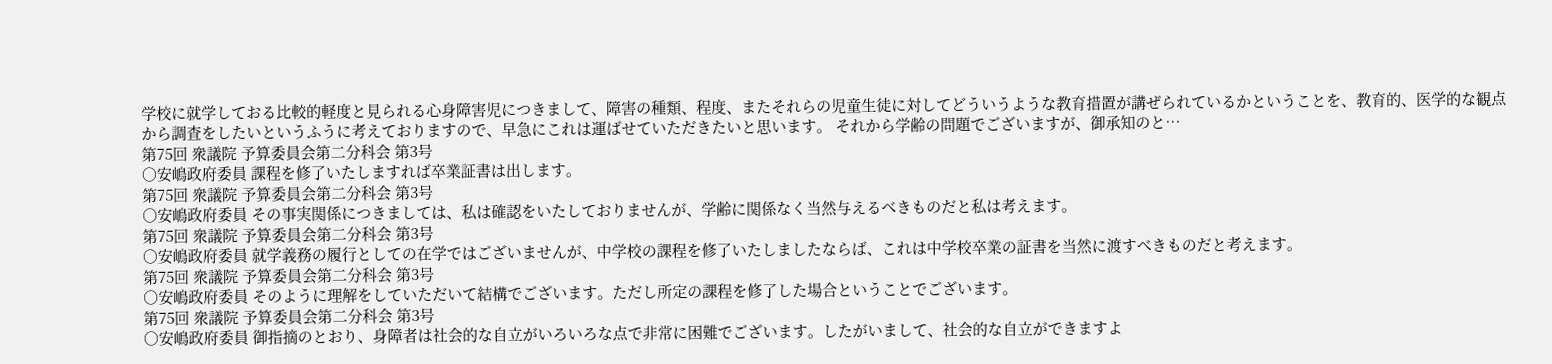学校に就学しておる比較的軽度と見られる心身障害児につきまして、障害の種類、程度、またそれらの児童生徒に対してどういうような教育措置が講ぜられているかということを、教育的、医学的な観点から調査をしたいというふうに考えておりますので、早急にこれは運ばせていただきたいと思います。 それから学齢の問題でございますが、御承知のと…
第75回 衆議院 予算委員会第二分科会 第3号
○安嶋政府委員 課程を修了いたしますれば卒業証書は出します。
第75回 衆議院 予算委員会第二分科会 第3号
○安嶋政府委員 その事実関係につきましては、私は確認をいたしておりませんが、学齢に関係なく当然与えるべきものだと私は考えます。
第75回 衆議院 予算委員会第二分科会 第3号
○安嶋政府委員 就学義務の履行としての在学ではございませんが、中学校の課程を修了いたしましたならば、これは中学校卒業の証書を当然に渡すべきものだと考えます。
第75回 衆議院 予算委員会第二分科会 第3号
○安嶋政府委員 そのように理解をしていただいて結構でございます。ただし所定の課程を修了した場合ということでございます。
第75回 衆議院 予算委員会第二分科会 第3号
○安嶋政府委員 御指摘のとおり、身障者は社会的な自立がいろいろな点で非常に困難でございます。したがいまして、社会的な自立ができますよ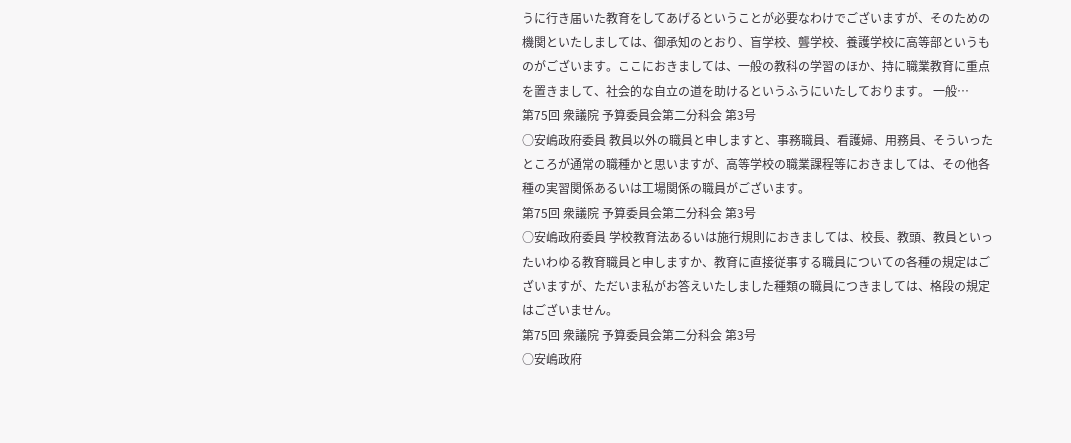うに行き届いた教育をしてあげるということが必要なわけでございますが、そのための機関といたしましては、御承知のとおり、盲学校、聾学校、養護学校に高等部というものがございます。ここにおきましては、一般の教科の学習のほか、持に職業教育に重点を置きまして、社会的な自立の道を助けるというふうにいたしております。 一般…
第75回 衆議院 予算委員会第二分科会 第3号
○安嶋政府委員 教員以外の職員と申しますと、事務職員、看護婦、用務員、そういったところが通常の職種かと思いますが、高等学校の職業課程等におきましては、その他各種の実習関係あるいは工場関係の職員がございます。
第75回 衆議院 予算委員会第二分科会 第3号
○安嶋政府委員 学校教育法あるいは施行規則におきましては、校長、教頭、教員といったいわゆる教育職員と申しますか、教育に直接従事する職員についての各種の規定はございますが、ただいま私がお答えいたしました種類の職員につきましては、格段の規定はございません。
第75回 衆議院 予算委員会第二分科会 第3号
○安嶋政府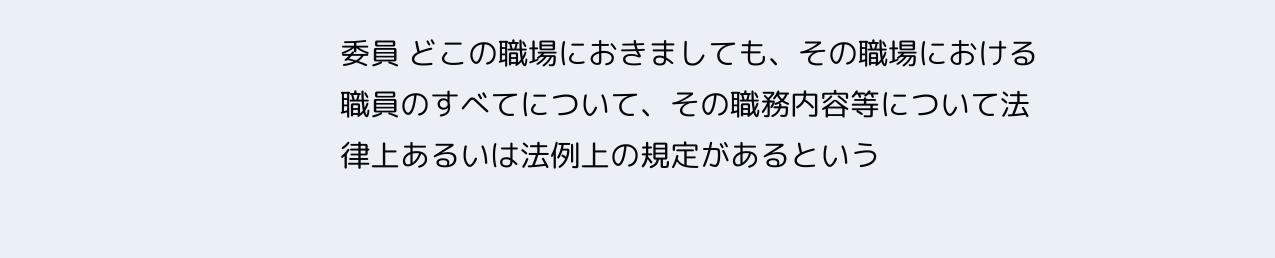委員 どこの職場におきましても、その職場における職員のすべてについて、その職務内容等について法律上あるいは法例上の規定があるという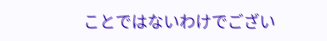ことではないわけでござい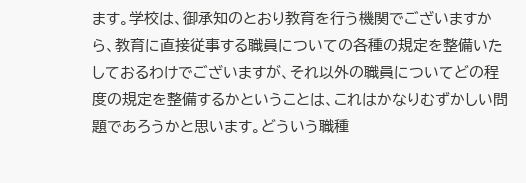ます。学校は、御承知のとおり教育を行う機関でございますから、教育に直接従事する職員についての各種の規定を整備いたしておるわけでございますが、それ以外の職員についてどの程度の規定を整備するかということは、これはかなりむずかしい問題であろうかと思います。どういう職種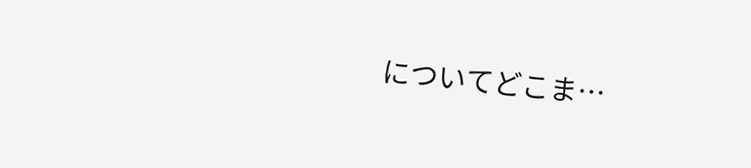についてどこま…